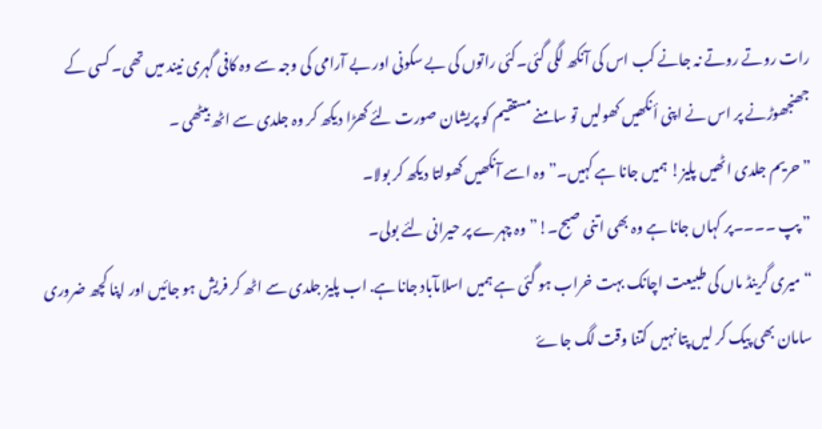رات روتے روتے نہ جانے کب اس کی آنکھ لگی گئی۔کئی راتوں کی بے سکونی اور بے آرامی کی وجہ سے وہ کافی گہری نیند میں تھی۔ کسی کے جھنجھوڑنے پر اس نے اپنی أنکھیں کھولیں تو سامنے مستقیم کو پریشان صورت لئے کھڑا دیکھ کر وہ جلدی سے اٹھ بیٹھی ۔
” حریم جلدی اٹھیں پلیز! ہمیں جانا ہے کہیں۔” وہ اسے آنکھیں کھولتا دیکھ کر بولا۔
” پپ ۔۔۔۔پر کہاں جانا ہے وہ بھی اتنی صبح۔!” وہ چہرے پر حیرانی لئے بولی۔
“میری گرینڈ ماں کی طبیعت اچانک بہت خراب ہو گئی ہے ہمیں اسلامآباد جانا ہے. اب پلیز جلدی سے اٹھ کر فریش ہو جائیں اور اپنا کچھ ضروری سامان بھی پیک کر لیں پتا نہیں کتنا وقت لگ جاۓ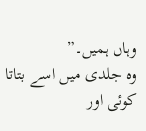وہاں ہمیں۔”
وہ جلدی میں اسے بتاتا کوئی اور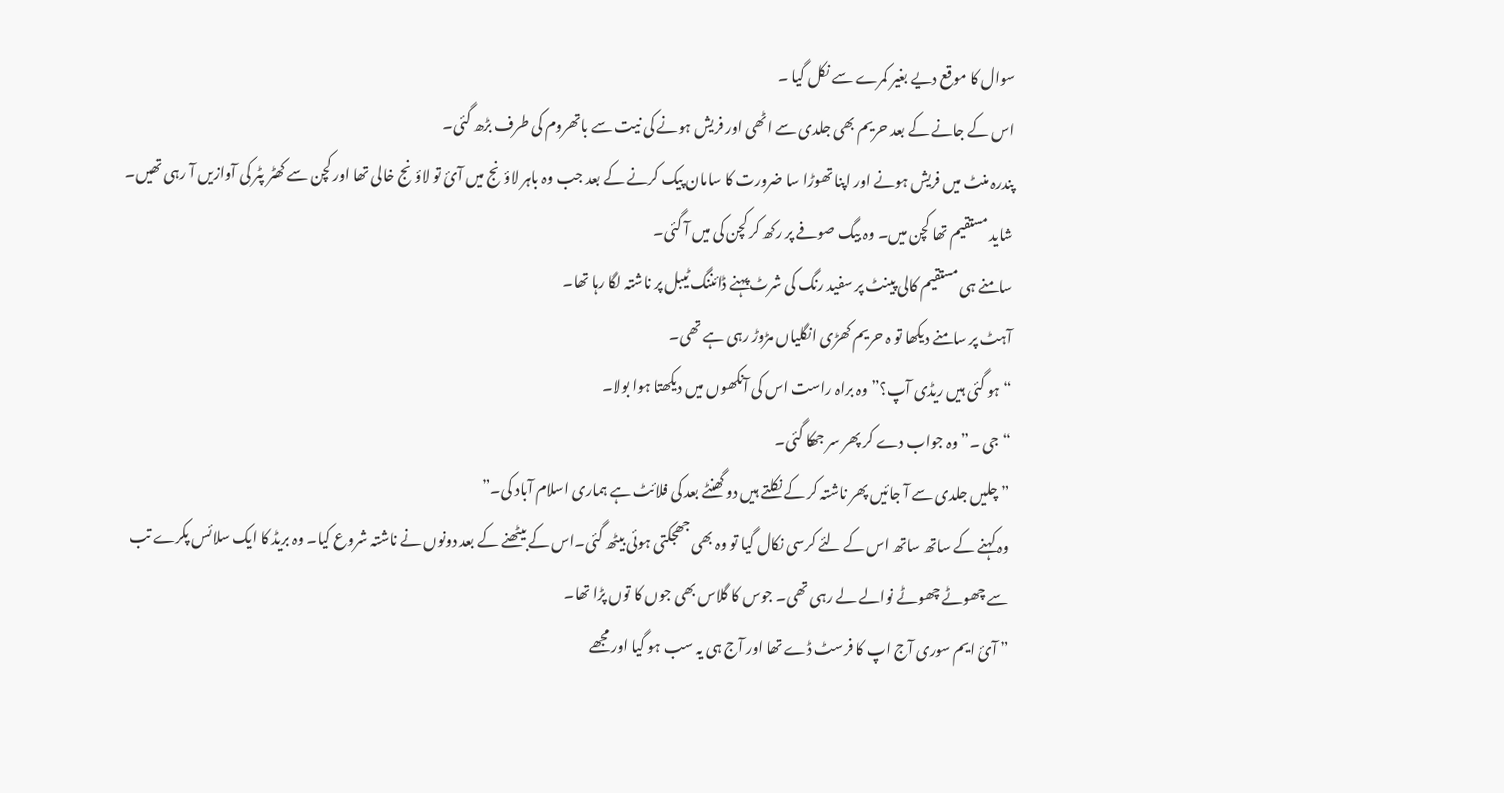سوال کا موقع دیے بغیر کمرے سے نکل گیا ۔
اس کے جانے کے بعد حریم بھی جلدی سے اٹھی اور فریش ہونے کی نیت سے باتھروم کی طرف بڑھ گئی۔
پندرہ منٹ میں فریش ہونے اور اپنا تھوڑا سا ضرورت کا سامان پیک کرنے کے بعد جب وہ باہر لاؤنج میں آئ تو لاؤنج خالی تھا اور کچن سے کھٹر پٹر کی آوازیں آ رہی تھیں۔ شاید مستقیم تھا کچن میں۔ وہ بیگ صوفے پر رکھ کر کچن کی میں آ گئی۔
سامنے ہی مستقیم کالی پینٹ پر سفید رنگ کی شرٹ پہنے ڈائننگ ٹیبل پر ناشتہ لگا رہا تھا۔
آہٹ پر سامنے دیکھا تو ہ حریم کھڑی انگلیاں مڑوڑ رہی ہے تھی۔
“ہو گئی ہیں ریڈی آپ؟” وہ براہ راست اس کی آنکھوں میں دیکھتا ہوا بولا۔
“جی ۔” وہ جواب دے کر پھر سر جھکا گئی۔
” چلیں جلدی سے آ جائیں پھر ناشتہ کر کے نکلتے ہیں دو گھنٹے بعد کی فلائٹ ہے ہماری اسلام آباد کی۔”
وہ کہنے کے ساتھ ساتھ اس کے لئے کرسی نکال گیا تو وہ بھی جھجکتی ہوئی بیٹھ گئی۔اس کے بیٹھنے کے بعد دونوں نے ناشتہ شروع کیا۔ وہ بریڈ کا ایک سلائس پکرے تب سے چھوٹے چھوٹے نوالے لے رہی تھی۔ جوس کا گلاس بھی جوں کا توں پڑا تھا۔
” آئ ایم سوری آج اپ کا فرسٹ ڈے تھا اور آج ہی یہ سب ہو گیا اور مجھے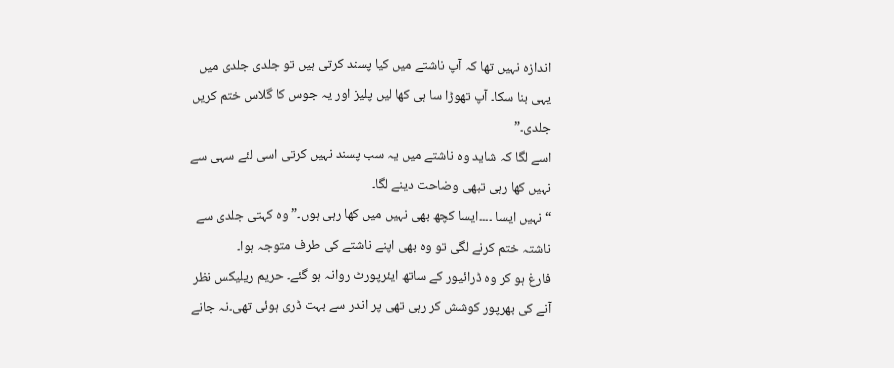اندازہ نہیں تھا کہ آپ ناشتے میں کیا پسند کرتی ہیں تو جلدی جلدی میں یہی بنا سکا۔ آپ تھوڑا سا ہی کھا لیں پلیز اور یہ جوس کا گلاس ختم کریں جلدی۔”
اسے لگا کہ شاید وہ ناشتے میں یہ سب پسند نہیں کرتی اسی لئے سہی سے نہیں کھا رہی تبھی وضاحت دینے لگا۔
“نہیں ایسا ۔۔۔۔ایسا کچھ بھی نہیں میں کھا رہی ہوں۔” وہ کہتی جلدی سے ناشتہ ختم کرنے لگی تو وہ بھی اپنے ناشتے کی طرف متوجہ ہوا۔
فارغ ہو کر وہ ڈرائیور کے ساتھ ایئرپورٹ روانہ ہو گئے۔ حریم ریليكس نظر آنے کی بھرپور کوشش کر رہی تھی پر اندر سے بہت ڈری ہوئی تھی۔نہ جانے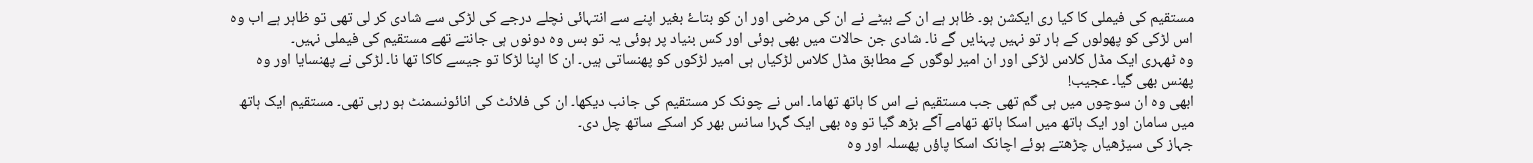مستقیم کی فیملی کا کیا ری ایکشن ہو۔ ظاہر ہے ان کے بیٹے نے ان کی مرضی اور ان کو بتاۓ بغیر اپنے سے انتہائی نچلے درجے کی لڑکی سے شادی کر لی تھی تو ظاہر ہے اب وہ اس لڑکی کو پھولوں کے ہار تو نہیں پہنایں گے نا۔ شادی جن حالات میں بھی ہوئی اور کس بنیاد پر ہوئی یہ تو بس وہ دونوں ہی جانتے تھے مستقیم کی فیملی نہیں۔
وہ ٹھہری ایک مڈل کلاس لڑکی اور ان امیر لوگوں کے مطابق مڈل کلاس لڑکیاں ہی امیر لڑکوں کو پھنساتی ہیں۔ ان کا اپنا لڑکا تو جیسے کاکا تھا نا۔ لڑکی نے پهنسايا اور وہ پھنس بھی گیا۔ عجیب!
ابھی وہ ان سوچوں میں ہی گم تھی جب مستقیم نے اس کا ہاتھ تھاما۔ اس نے چونک کر مستقیم کی جانب دیکھا۔ ان کی فلائٹ کی انائونسمنٹ ہو رہی تھی۔ مستقیم ایک ہاتھ میں سامان اور ایک ہاتھ میں اسکا ہاتھ تھامے آگے بڑھ گیا تو وہ بھی ایک گہرا سانس بھر کر اسکے ساتھ چل دی۔
جہاز کی سیڑھیاں چڑھتے ہوئے اچانک اسکا پاؤں پھسلہ اور وہ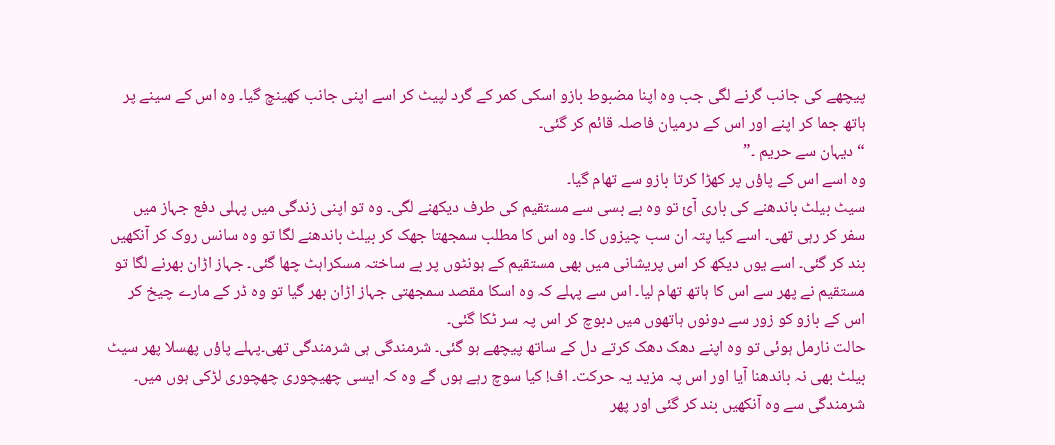پیچھے کی جانب گرنے لگی جب وہ اپنا مضبوط بازو اسکی کمر کے گرد لپیٹ کر اسے اپنی جانب کھینچ گیا۔ وہ اس کے سینے پر ہاتھ جما کر اپنے اور اس کے درمیان فاصلہ قائم کر گئی۔
“دیہان سے حریم ۔”
وہ اسے اس کے پاؤں پر کھڑا کرتا بازو سے تھام گیا۔
سیٹ بیلٹ باندھنے کی باری آئ تو وہ بے بسی سے مستقیم کی طرف دیکھنے لگی۔ وہ تو اپنی زندگی میں پہلی دفع جہاز میں سفر کر رہی تھی۔ اسے کیا پتہ ان سب چیزوں کا۔ وہ اس کا مطلب سمجھتا جھک کر بیلٹ باندھنے لگا تو وہ سانس روک کر آنکھیں بند کر گئی۔ اسے یوں دیکھ کر اس پریشانی میں بھی مستقیم کے ہونٹوں پر بے ساختہ مسکراہٹ چھا گئی۔ جہاز اڑان بھرنے لگا تو مستقیم نے پھر سے اس کا ہاتھ تھام لیا۔ اس سے پہلے کہ وہ اسکا مقصد سمجھتی جہاز اڑان بھر گیا تو وہ ڈر کے مارے چیخ کر اس کے بازو کو زور سے دونوں ہاتھوں میں دبوچ کر اس پہ سر ٹکا گئی۔
حالت نارمل ہوئی تو وہ اپنے دھک دھک کرتے دل کے ساتھ پیچھے ہو گئی۔ شرمندگی ہی شرمندگی تھی۔پہلے پاؤں پھسلا پھر سیٹ بیلٹ بھی نہ باندهنا آیا اور اس پہ مزید یہ حرکت۔ اف! کیا سوچ رہے ہوں گے وہ کہ ایسی چھیچوری چھچوری لڑکی ہوں میں۔
شرمندگی سے وہ آنکھیں بند کر گئی اور پھر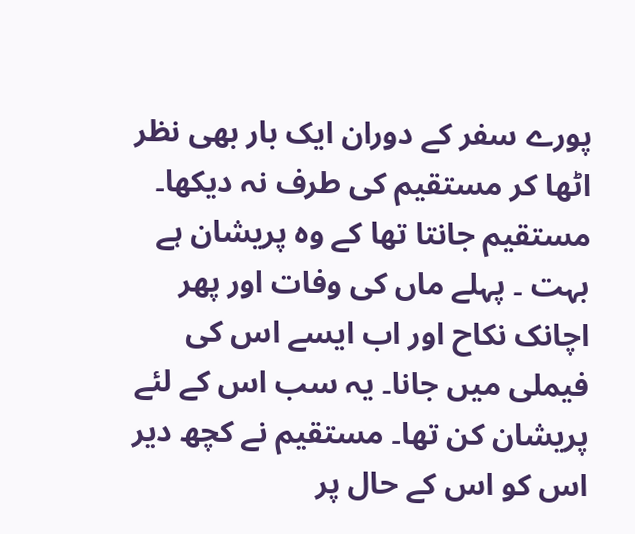پورے سفر کے دوران ایک بار بھی نظر اٹھا کر مستقیم کی طرف نہ دیکھا۔ مستقیم جانتا تھا کے وہ پریشان ہے بہت ۔ پہلے ماں کی وفات اور پھر اچانک نکاح اور اب ایسے اس کی فیملی میں جانا۔ یہ سب اس کے لئے پریشان کن تھا۔ مستقیم نے کچھ دیر اس کو اس کے حال پر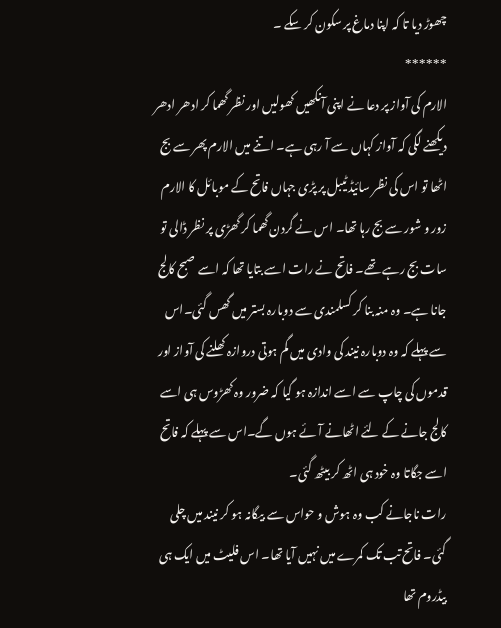چھوڑ دیا تا کہ اپنا دماغ پر سکون کر سکے ۔
******
الارم کی آواز پر دعا نے اپنی آنکھیں کھولیں اور نظر گھما کر ادھر ادھر دیکھنے لگی کہ آواز کہاں سے آ رہی ہے۔ اتنے میں الارم پھر سے بج اٹھا تو اس کی نظر سائیڈ ٹیبل پر پڑی جہاں فاتح کے موبائل کا الارم زور و شور سے بج رہا تھا۔ اس نے گردن گھما کر گھڑی پر نظر ڈالی تو سات بج رہے تھے۔ فاتح نے رات اسے بتایا تھا کہ اسے صبح کالج جانا ہے۔ وہ منہ بنا کر کسلمندی سے دوبارہ بستر میں گھس گئی۔اس سے پہلے کہ وہ دوبارہ نیند کی وادی میں گم ہوتی دروازہ کھلنے کی آواز اور قدموں کی چاپ سے اسے اندازہ ہو گیا کہ ضرور وہ کھڑوس ہی اسے کالج جانے کے لئے اٹھانے آئے ہوں گے۔اس سے پہلے کہ فاتح اسے جگاتا وہ خود ہی اٹھ کر بیٹھ گئی۔
رات ناجانے کب وہ ہوش و حواس سے بیگانہ ہو کر نیند میں چلی گئی۔ فاتح تب تک کمرے میں نہیں آیا تھا۔ اس فلیٹ میں ایک ہی بیڈروم تھا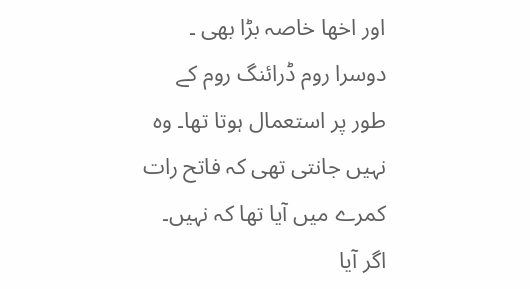اور اخھا خاصہ بڑا بھی ۔ دوسرا روم ڈرائنگ روم کے طور پر استعمال ہوتا تھا۔ وہ نہیں جانتی تھی کہ فاتح رات کمرے میں آیا تھا کہ نہیں۔ اگر آیا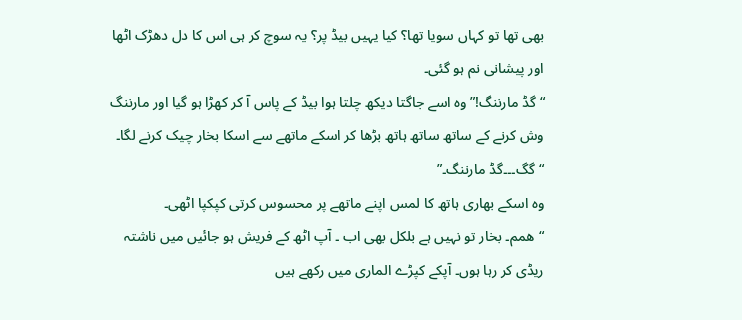بھی تھا تو کہاں سویا تھا؟ کیا یہیں بیڈ پر؟ یہ سوچ کر ہی اس کا دل دھڑک اٹھا اور پیشانی نم ہو گئی۔
“گڈ مارننگ!” وہ اسے جاگتا دیکھ چلتا ہوا بیڈ کے پاس آ کر کھڑا ہو گیا اور مارننگ وش کرنے کے ساتھ ساتھ ہاتھ بڑھا کر اسکے ماتھے سے اسکا بخار چیک کرنے لگا۔
“گگ۔۔۔گڈ مارننگ۔”
وہ اسکے بھاری ہاتھ کا لمس اپنے ماتھے پر محسوس کرتی كپكپا اٹھی۔
“همم۔ بخار تو نہیں ہے بلکل بھی اب ۔ آپ اٹھ کے فریش ہو جائیں میں ناشتہ ریڈی کر رہا ہوں۔ آپکے کپڑے الماری میں رکھے ہیں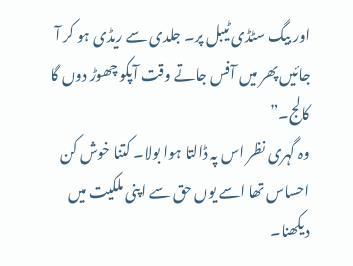اور بیگ سٹڈی ٹیبل پر۔ جلدی سے ریڈی ہو کر آ جائیں پھر میں آفس جاتے وقت آپکو چھوڑ دوں گا کالج۔”
وہ گہری نظر اس پہ ڈالتا ہوا بولا۔ کتنا خوش کن احساس تھا اسے یوں حق سے اپنی ملکیت میں دیکھنا۔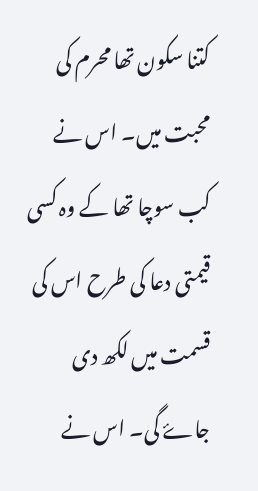کتنا سکون تھا محرم کی محبت میں۔ اس نے کب سوچا تھا کے وہ کسی قیمتی دعا کی طرح اس کی قسمت میں لکھ دی جاۓ گی۔ اس نے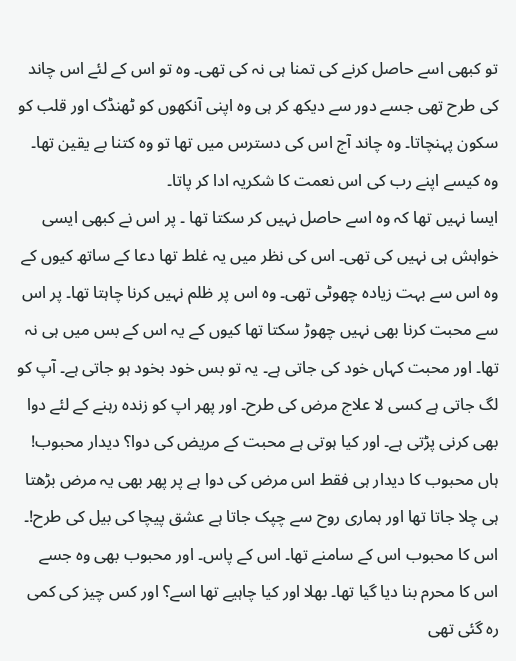تو کبھی اسے حاصل کرنے کی تمنا ہی نہ کی تھی۔ وہ تو اس کے لئے اس چاند کی طرح تھی جسے دور سے دیکھ کر ہی وہ اپنی آنکھوں کو ٹھنڈک اور قلب کو سکون پہنچاتا۔ وہ چاند آج اس کی دسترس میں تھا تو وہ کتنا بے یقین تھا۔ وہ کیسے اپنے رب کی اس نعمت کا شکریہ ادا کر پاتا۔
ایسا نہیں تھا کہ وہ اسے حاصل نہیں کر سکتا تھا ۔ پر اس نے کبھی ایسی خواہش ہی نہیں کی تھی۔ اس کی نظر میں یہ غلط تھا دعا کے ساتھ کیوں کے وہ اس سے بہت زیادہ چھوٹی تھی۔ وہ اس پر ظلم نہیں کرنا چاہتا تھا۔ پر اس سے محبت کرنا بھی نہیں چھوڑ سکتا تھا کیوں کے یہ اس کے بس میں ہی نہ تھا۔ اور محبت کہاں خود کی جاتی ہے۔ یہ تو بس خود بخود ہو جاتی ہے۔ آپ کو لگ جاتی ہے کسی لا علاج مرض کی طرح۔ اور پھر اپ کو زندہ رہنے کے لئے دوا بھی کرنی پڑتی ہے۔ اور کیا ہوتی ہے محبت کے مریض کی دوا؟ دیدار محبوب! ہاں محبوب کا دیدار ہی فقط اس مرض کی دوا ہے پر پھر بھی یہ مرض بڑھتا ہی چلا جاتا تھا اور ہماری روح سے چپک جاتا ہے عشق پیچا کی بیل کی طرح!۔ اس کا محبوب اس کے سامنے تھا۔ اس کے پاس۔ اور محبوب بھی وہ جسے اس کا محرم بنا دیا گیا تھا۔ بھلا اور کیا چاہیے تھا اسے؟ اور کس چیز کی کمی رہ گئی تھی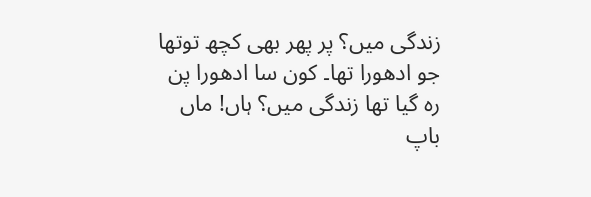زندگی میں؟ پر پھر بھی کچھ توتھا جو ادھورا تھا۔ کون سا ادھورا پن رہ گیا تھا زندگی میں؟ ہاں! ماں باپ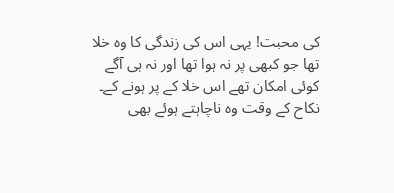کی محبت! یہی اس کی زندگی کا وہ خلا تھا جو کبھی پر نہ ہوا تھا اور نہ ہی آگے کوئی امکان تھے اس خلا کے پر ہونے کے۔
نکاح کے وقت وہ ناچاہتے ہوئے بھی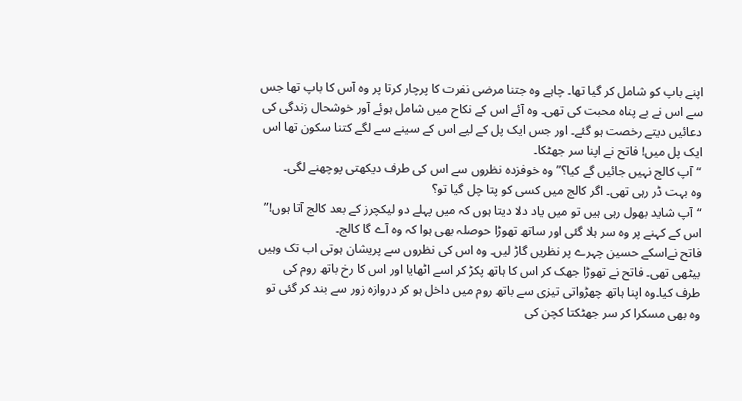اپنے باپ کو شامل کر گیا تھا۔ چاہے وہ جتنا مرضی نفرت کا پرچار کرتا پر وہ آس کا باپ تھا جس سے اس نے بے پناہ محبت کی تھی۔ وہ آئے اس کے نکاح میں شامل ہوئے آور خوشحال زندگی کی دعائیں دیتے رخصت ہو گئے۔ اور جس ایک پل کے لیے اس کے سینے سے لگے کتنا سکون تھا اس ایک پل میں! فاتح نے اپنا سر جھٹکا۔
“آپ کالج نہیں جائیں گے کیا؟” وہ خوفزدہ نظروں سے اس کی طرف دیکھتی پوچھنے لگی۔
وہ بہت ڈر رہی تھی۔ اگر کالج میں کسی کو پتا چل گیا تو؟
“آپ شاید بھول رہی ہیں تو میں یاد دلا دیتا ہوں کہ میں پہلے دو لیکچرز کے بعد کالج آتا ہوں!”
اس کے کہنے پر وہ سر ہلا گئی اور ساتھ تھوڑا حوصلہ بھی ہوا کہ وہ آے گا کالج۔
فاتح نےاسکے حسین چہرے پر نظریں گاڑ لیں۔ وہ اس کی نظروں سے پریشان ہوتی اب تک وہیں بیٹھی تھی۔ فاتح نے تھوڑا جھک کر اس کا ہاتھ پکڑ کر اسے اٹھایا اور اس کا رخ باتھ روم کی طرف کیا۔وہ اپنا ہاتھ چھڑواتی تیزی سے باتھ روم میں داخل ہو کر دروازہ زور سے بند کر گئی تو وہ بھی مسکرا کر سر جھٹکتا کچن کی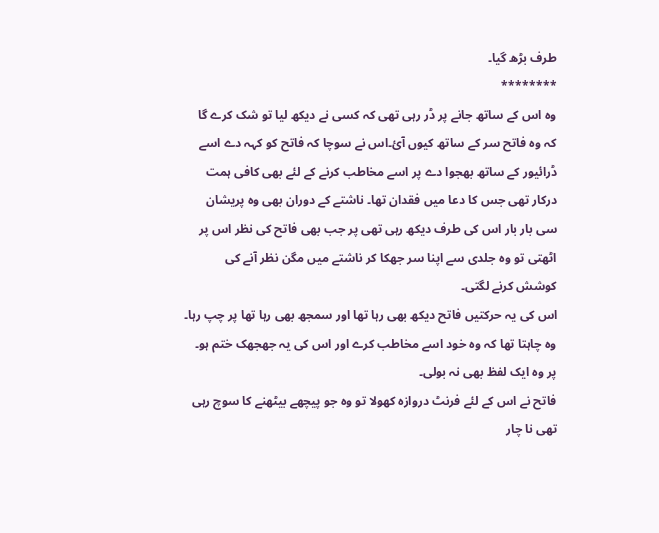طرف بڑھ گیا۔
********
وہ اس کے ساتھ جانے پر ڈر رہی تھی کہ کسی نے دیکھ لیا تو شک کرے گا کہ وہ فاتح سر کے ساتھ کیوں آئ۔اس نے سوچا کہ فاتح کو کہہ دے اسے ڈرائیور کے ساتھ بھجوا دے پر اسے مخاطب کرنے کے لئے بھی کافی ہمت درکار تھی جس کا دعا میں فقدان تھا۔ ناشتے کے دوران بھی وہ پریشان سی بار بار اس کی طرف دیکھ رہی تھی پر جب بھی فاتح کی نظر اس پر اٹھتی تو وہ جلدی سے اپنا سر جھکا کر ناشتے میں مگن نظر آنے کی کوشش کرنے لگتی۔
اس کی یہ حرکتیں فاتح دیکھ بھی رہا تھا اور سمجھ بھی رہا تھا پر چپ رہا۔ وہ چاہتا تھا کہ وہ خود اسے مخاطب کرے اور اس کی یہ جھجھک ختم ہو۔ پر وہ ایک لفظ بھی نہ بولی۔
فاتح نے اس کے لئے فرنٹ دروازہ کھولا تو وہ جو پیچھے بیٹھنے کا سوچ رہی تھی نا چار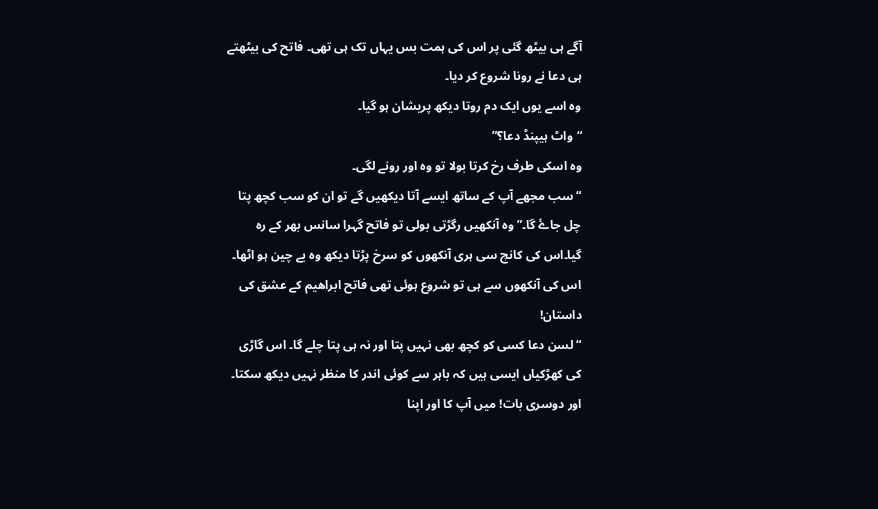آگے ہی بیٹھ گئی پر اس کی ہمت بس یہاں تک ہی تھی۔ فاتح کی بیٹھتے ہی دعا نے رونا شروع کر دیا۔
وہ اسے یوں ایک دم روتا دیکھ پریشان ہو گیا۔
“واٹ ہیپنڈ دعا؟”
وہ اسکی طرف رخ کرتا بولا تو وہ اور رونے لگی۔
“سب مجھے آپ کے ساتھ ایسے آتا دیکھیں گے تو ان کو سب کچھ پتا چل جاۓ گا۔” وہ آنکھیں رگڑتی بولی تو فاتح گہرا سانس بھر کے رہ گیا۔اس کی کانچ سی ہری آنکھوں کو سرخ پڑتا دیکھ وہ بے چین ہو اٹھا۔ اس کی آنکھوں سے ہی تو شروع ہوئی تھی فاتح ابراھیم کے عشق کی داستان!
“لسن دعا کسی کو کچھ بھی نہیں پتا اور نہ ہی پتا چلے گا۔ اس گاڑی کی کھڑکیاں ایسی ہیں کہ باہر سے کوئی اندر کا منظر نہیں دیکھ سکتا۔ اور دوسری بات! میں آپ کا اور اپنا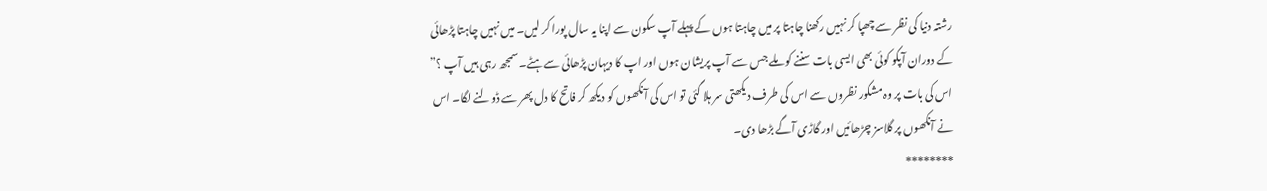رشتہ دنیا کی نظر سے چھپا کر نہیں رکھنا چاہتا پر میں چاہتا ہوں کے پہلے آپ سکون سے اپنا یہ سال پورا کر لیں۔ میں نہیں چاہتا پڑھائی کے دوران آپکو کوئی بھی ایسی بات سننے کو ملے جس سے آپ پریشان ہوں اور اپ کا دیہان پڑھائی سےہٹے۔ سمجھ رہی ہیں آپ ؟” اس کی بات پر وہ مشکور نظروں سے اس کی طرف دیکھتی سر ہلا گئی تو اس کی آنکھوں کو دیکھ کر فاتح کا دل پھر سے ڈولنے لگا۔ اس نے آنکھوں پر گلاسز چڑھائیں اور گاڑی آگے بڑھا دی۔
********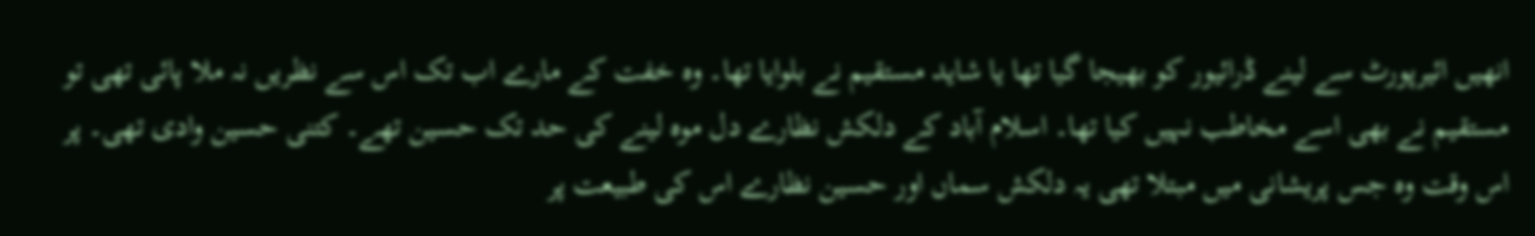انھیں ائیرپورٹ سے لینے ڈرائیور کو بھیجا گیا تھا یا شاید مستقیم نے بلوایا تھا۔ وہ خفت کے مارے اب تک اس سے نظریں نہ ملا پائی تھی تو مستقیم نے بھی اسے مخاطب نہیں کیا تھا۔ اسلام آباد کے دلکش نظارے دل موہ لینے کی حد تک حسین تھے۔ کتنی حسین وادی تھی۔ پر اس وقت وہ جس پریشانی میں مبتلا تھی یہ دلکش سماں اور حسین نظارے اس کی طبیعت پر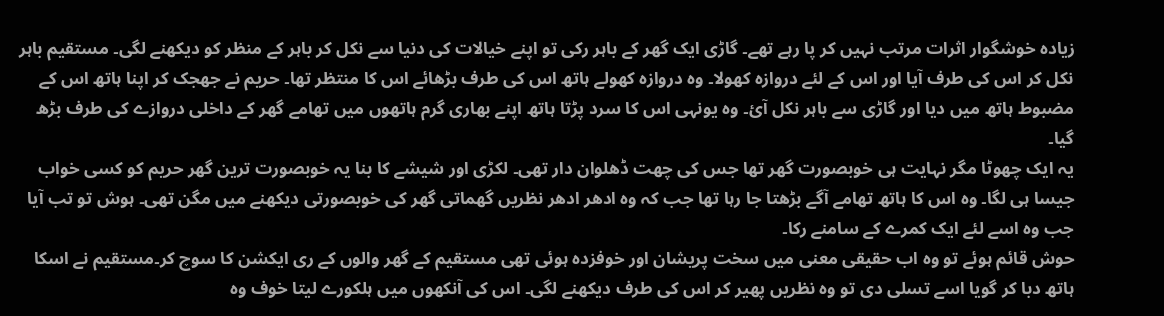زیادہ خوشگوار اثرات مرتب نہیں کر پا رہے تھے۔ گاڑی ایک گھر کے باہر رکی تو اپنے خیالات کی دنیا سے نکل کر باہر کے منظر کو دیکھنے لگی۔ مستقیم باہر نکل کر اس کی طرف آیا اور اس کے لئے دروازہ کھولا۔ وہ دروازہ کھولے ہاتھ اس کی طرف بڑھائے اس کا منتظر تھا۔ حریم نے جھجک کر اپنا ہاتھ اس کے مضبوط ہاتھ میں دیا اور گاڑی سے باہر نکل آئ۔ وہ یونہی اس کا سرد پڑتا ہاتھ اپنے بھاری گرم ہاتھوں میں تھامے گھر کے داخلی دروازے کی طرف بڑھ گیا۔
یہ ایک چھوٹا مگر نہایت ہی خوبصورت گھر تھا جس کی چھت ڈھلوان دار تھی۔ لکڑی اور شیشے کا بنا یہ خوبصورت ترین گھر حریم کو کسی خواب جیسا ہی لگا۔ وہ اس کا ہاتھ تھامے آگے بڑھتا جا رہا تھا جب کہ وہ ادھر ادھر نظریں گھماتی گھر کی خوبصورتی دیکھنے میں مگن تھی۔ ہوش تو تب آیا جب وہ اسے لئے ایک کمرے کے سامنے رکا۔
حوش قائم ہوئے تو وہ اب حقیقی معنی میں سخت پریشان اور خوفزدہ ہوئی تھی مستقیم کے گھر والوں کے ری ایکشن کا سوچ کر۔مستقیم نے اسکا ہاتھ دبا کر گویا اسے تسلی دی تو وہ نظریں پهير کر اس کی طرف دیکھنے لگی۔ اس کی آنکھوں میں ہلکورے لیتا خوف وہ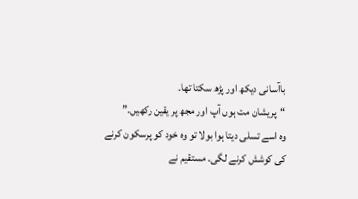باآسانی دیکھ اور پڑھ سکتا تھا۔
“پریشان مت ہوں آپ اور مجھ پر یقین رکھیں۔”
وہ اسے تسلی دیتا ہوا بولا تو وہ خود کو پرسکون کرنے کی کوشش کرنے لگی۔ مستقیم نے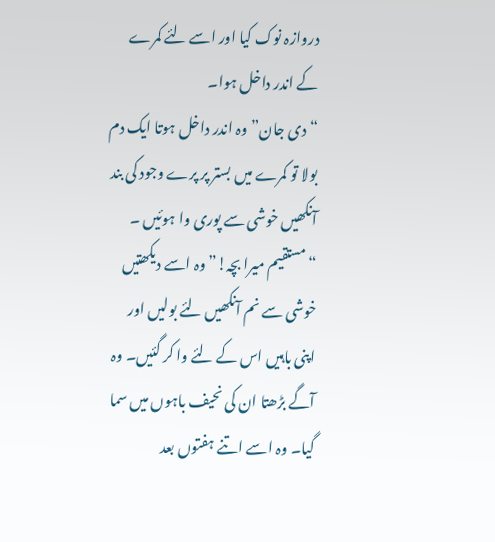دروازہ نوک کیا اور اسے لئے کمرے کے اندر داخل ہوا۔
“دی جان” وہ اندر داخل ہوتا ایک دم بولا تو کمرے میں بستر پر پرے وجود کی بند آنکھیں خوشی سے پوری وا ہوئیں ۔
“مستقیم میرا بچہ!” وہ اسے دیکھتیں خوشی سے نم آنکھیں لئے بولیں اور اپنی باہیں اس کے لئے وا کر گئیں۔ وہ آگے بڑھتا ان کی نحیف باہوں میں سما گیا۔ وہ اسے اتنے ہفتوں بعد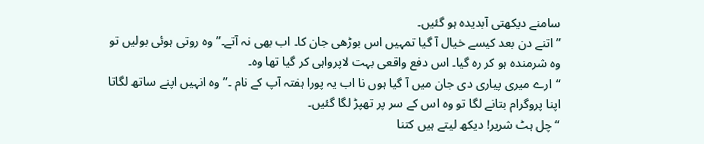سامنے دیکھتی آبدیدہ ہو گئیں۔
” اتنے دن بعد کیسے خیال آ گیا تمہیں اس بوڑھی جان کا۔ اب بھی نہ آتے۔” وہ روتی ہوئی بولیں تو وہ شرمندہ ہو کر رہ گیا۔ اس دفع واقعی بہت لاپرواہی کر گیا تھا وہ۔
“ارے میری پیاری دی جان میں آ گیا ہوں نا اب یہ پورا ہفتہ آپ کے نام ۔” وہ انہیں اپنے ساتھ لگاتا اپنا پروگرام بتانے لگا تو وہ اس کے سر پر تھپڑ لگا گئیں۔
“چل ہٹ شریر! دیکھ لیتے ہیں کتنا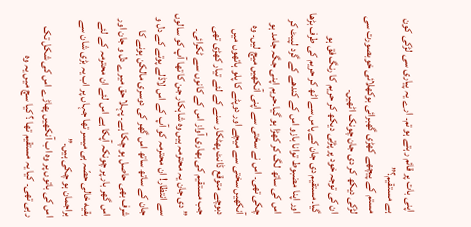اپنی بات پر قائم رہتے ہو تم۔ ارے یہ پیاری سی لڑکی کون ہے مستقیم؟”
مستم کے پیچھے کھڑی گھبرائی بوکھلائی خوبصورت سی لڑکی دیکھ کر دی جان چونک اٹھیں۔
ان کی توجہ خود پر پڑتی دیکھ کر حریم کا رنگ فق ہو گیا۔مستقیم دی جان کے پاس سے اٹھ کر حریم کی طرف بڑھا اور اپنا مضبوط توانا بازو اس کے کندھے کے گرد لپیٹ کر اس کی ساتھ لگ کر کھڑا ہو گیا۔حریم اپنی جگہ جامد ہو چکی تھی۔ اس نے سختی سے اپنی آنکھیں میچ لیں۔ وہ آنکھیں سختی سے میچے اور دوپٹے کا پلو ہاتھوں میں دبوچے متوقع ڈانٹ پھٹکار سنے کے لئے تیار کھڑی تھی جب مستقیم کی بھاری آواز اس کے کانوں سے ٹکرائی۔
” دی جان یہ محترمہ ہیں وہ شاہکار جن کا تھا آپ کو سالوں سے انتظار! ان محترمہ کو آپ کے اس لاڈلے پوتے کے دل و جان کے ساتھ ساتھ اس گھر کی دوسری مالكن ہونے کا شرف بھی حاصل ہو چکا ہے۔ پہلا حق میرے دل و جان اور اس گھر بار پر چونکہ آپکا ہے اس لئے ان محترمہ کے لئے بقيه خالی حصّہ ہی میسر تھا جہاں پر اب یہ بڑی شان سے براجمان ہو چکی ہیں۔”
اس کی باتوں پر وہ اب آنکھیں پھاڑے اس کی شکل تک رہی تھی۔ کیا یہ مستقیم تھا ؟ کیا سچ میں یہ وہ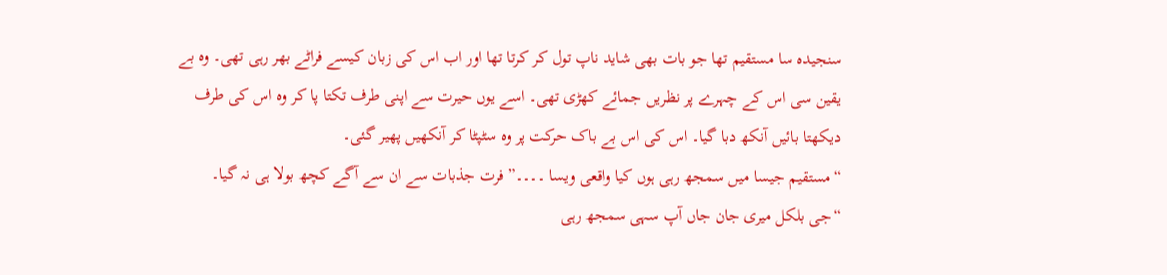سنجیدہ سا مستقیم تھا جو بات بھی شاید ناپ تول کر کرتا تھا اور اب اس کی زبان کیسے فراٹے بھر رہی تھی۔ وہ بے یقین سی اس کے چہرے پر نظریں جمائے کھڑی تھی۔ اسے یوں حیرت سے اپنی طرف تکتا پا کر وہ اس کی طرف دیکھتا بائیں آنکھ دبا گیا۔ اس کی اس بے باک حرکت پر وہ سٹپٹا کر آنکھیں پهير گئی۔
“مستقیم جیسا میں سمجھ رہی ہوں کیا واقعی ویسا ۔۔۔۔” فرت جذبات سے ان سے آگے کچھ بولا ہی نہ گیا۔
“جی بلکل میری جان جاں آپ سہی سمجھ رہی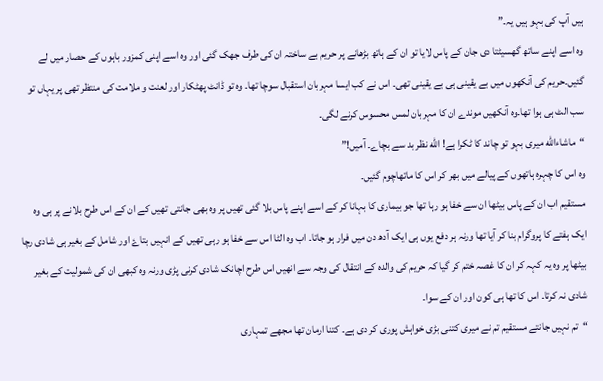ہیں آپ کی بہو ہیں یہ۔”
وہ اسے اپنے ساتھ گھسیٹتا دی جان کے پاس لایا تو ان کے ہاتھ بڑھانے پر حریم بے ساختہ ان کی طرف جھک گئی اور وہ اسے اپنی کمزور باہوں کے حصار میں لے گئیں۔حریم کی آنکھوں میں بے یقینی ہی بے یقینی تھی۔ اس نے کب ایسا مہربان استقبال سوچا تھا۔ وه تو ڈانٹ پھٹکار اور لعنت و ملامت کی منتظر تھی پر یہاں تو سب الٹ ہی ہوا تھا۔وہ آنکھیں موندے ان کا مہربان لمس محسوس کرنے لگی۔
“ماشاءالله میری بہو تو چاند کا ٹکرا ہے! اللّه نظر بد سے بچاے۔ آمیں!”
وہ اس کا چہرہ ہاتھوں کے پیالے میں بھر کر اس کا ماتھاچوم گئیں۔
مستقیم اب ان کے پاس بیٹھا ان سے خفا ہو رہا تھا جو بیماری کا بہانا کر کے اسے اپنے پاس بلا گئی تھیں پر وہ بھی جانتی تھیں کے ان کے اس طرح بلانے پر ہی وہ ایک ہفتے کا پروگرام بنا کر آیا تھا ورنہ ہر دفع یوں ہی ایک آدھ دن میں فرار ہو جاتا۔ اب وہ الٹا اس سے خفا ہو رہی تھیں کے انہیں بتاۓ اور شامل کے بغیر ہی شادی رچا بیٹھا پر وہ یہ کہہ کر ان کا غصہ ختم کر گیا کہ حریم کی والدہ کے انتقال کی وجہ سے انھیں اس طرح اچانک شادی کرنی پڑی ورنہ وہ کبھی ان کی شمولیت کے بغیر شادی نہ کرتا۔ اس کا تھا ہی کون اور ان کے سوا۔
“تم نہیں جانتے مستقیم تم نے میری کتنی بڑی خواہش پوری کر دی ہے۔ کتنا ارمان تھا مجھے تمہاری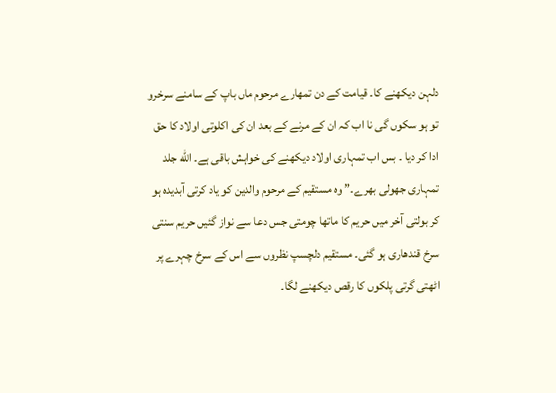دلہن دیکھنے کا۔ قیامت کے دن تمھارے مرحوم ماں باپ کے سامنے سرخرو تو ہو سکوں گی نا اب کہ ان کے مرنے کے بعد ان کی اکلوتی اولاد کا حق ادا کر دیا ۔ بس اب تمہاری اولاد دیکھنے کی خواہش باقی ہے۔ اللّه جلد تمہاری جھولی بھرے۔” وہ مستقیم کے مرحوم والدین کو یاد کرتی آبدیدہ ہو کر بولتی آخر میں حریم کا ماتھا چومتی جس دعا سے نواز گئیں حریم سنتی سرخ قندهاری ہو گئی۔ مستقیم دلچسپ نظروں سے اس کے سرخ چہرے پر اٹھتی گرتی پلکوں کا رقص دیکھنے لگا۔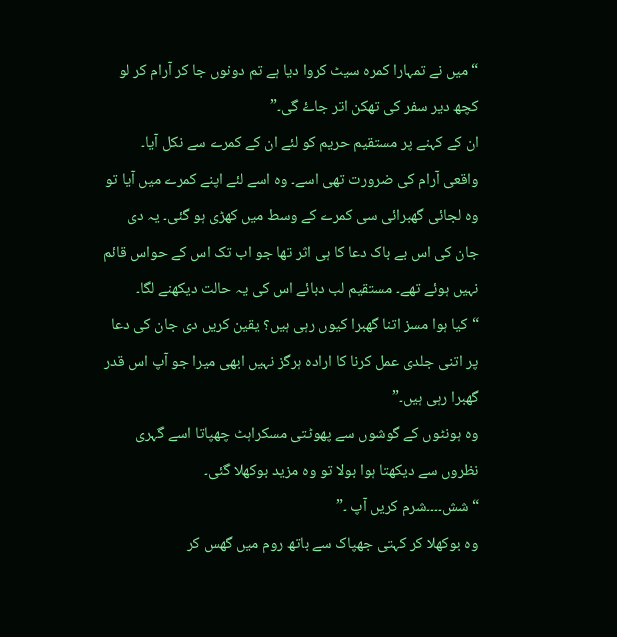“میں نے تمہارا کمرہ سیٹ کروا دیا ہے تم دونوں جا کر آرام کر لو کچھ دیر سفر کی تھکن اتر جاۓ گی۔”
ان کے کہنے پر مستقیم حریم کو لئے ان کے کمرے سے نکل آیا۔ واقعی آرام کی ضرورت تھی اسے۔ وہ اسے لئے اپنے کمرے میں آیا تو وہ لجائی گھبرائی سی کمرے کے وسط میں کھڑی ہو گئی۔ یہ دی جان کی اس بے باک دعا کا ہی اثر تھا جو اب تک اس کے حواس قائم نہیں ہوئے تھے۔ مستقیم لب دبائے اس کی یہ حالت دیکھنے لگا۔
“کیا ہوا مسز اتنا گھبرا کیوں رہی ہیں؟ یقین کریں دی جان کی دعا پر اتنی جلدی عمل کرنا کا ارادہ ہرگز نہیں ابھی میرا جو آپ اس قدر گھبرا رہی ہیں۔”
وہ ہونٹوں کے گوشوں سے پھوٹتی مسکراہٹ چھپاتا اسے گہری نظروں سے دیکھتا ہوا بولا تو وہ مزید بوکھلا گئی۔
“شش۔۔۔۔شرم کریں آپ ۔”
وہ بوکھلا کر کہتی جھپاک سے باتھ روم میں گھس کر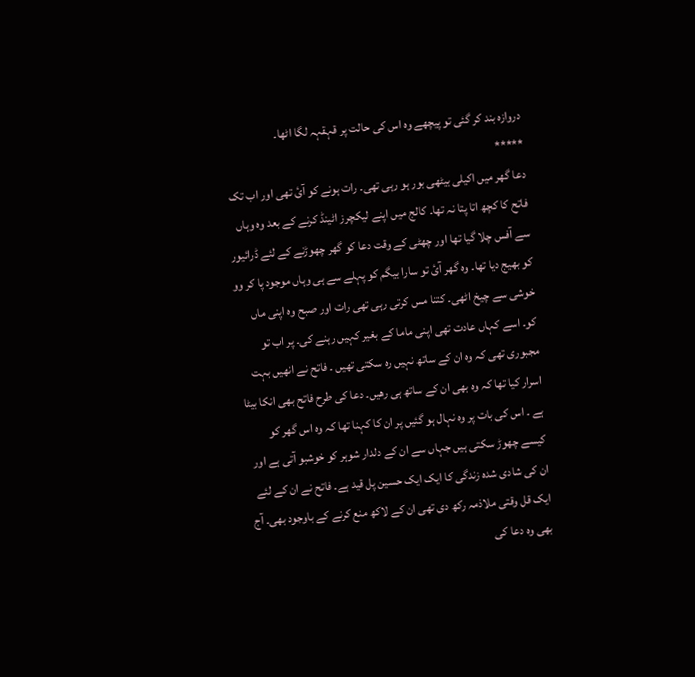دروازہ بند کر گئی تو پیچھے وہ اس کی حالت پر قہقہہ لگا اٹھا۔
*****
دعا گھر میں اکیلی بیٹھی بور ہو رہی تھی۔ رات ہونے کو آئ تھی اور اب تک فاتح کا کچھ اتا پتا نہ تھا۔ کالج میں اپنے لیکچرز اٹینڈ کرنے کے بعد وہ وہاں سے آفس چلا گیا تھا اور چھٹی کے وقت دعا کو گھر چھوڑنے کے لئے ڈرائیور کو بھیج دیا تھا۔ وہ گھر آئ تو سارا بیگم کو پہلے سے ہی وہاں موجود پا کر وو خوشی سے چیخ اٹھی۔ کتنا مس کرتی رہی تھی رات اور صبح وہ اپنی ماں کو۔ اسے کہاں عادت تھی اپنی ماما کے بغیر کہیں رہنے کی۔ پر اب تو مجبوری تھی کہ وہ ان کے ساتھ نہیں رہ سکتی تھیں ۔ فاتح نے انھیں بہت اسرار کیا تھا کہ وہ بھی ان کے ساتھ ہی رھیں۔ دعا کی طرح فاتح بھی انکا بیٹا ہے ۔ اس کی بات پر وہ نہال ہو گئیں پر ان کا کہنا تھا کہ وہ اس گھر کو کیسے چھوڑ سکتی ہیں جہاں سے ان کے دلدار شوہر کو خوشبو آتی ہے اور ان کی شادی شدہ زندگی کا ایک ایک حسین پل قید ہے۔ فاتح نے ان کے لئے ایک قل وقتی ملاذمہ رکھ دی تھی ان کے لاکھ منع کرنے کے باوجود بھی۔ آج بھی وہ دعا کی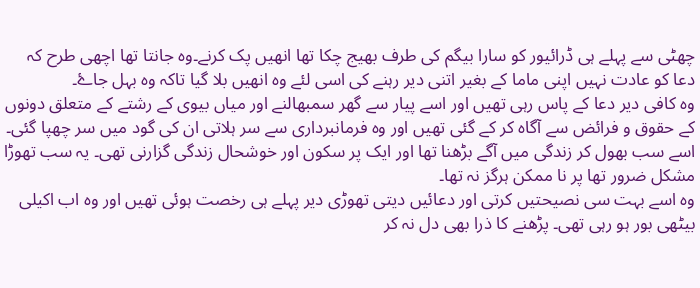چھٹی سے پہلے ہی ڈرائیور کو سارا بیگم کی طرف بھیج چکا تھا انھیں پک کرنے۔وہ جانتا تھا اچھی طرح کہ دعا کو عادت نہیں اپنی ماما کے بغیر اتنی دیر رہنے کی اسی لئے وہ انھیں بلا گیا تاکہ وہ بہل جاۓ۔
وہ کافی دیر دعا کے پاس رہی تھیں اور اسے پیار سے گھر سمبھالنے اور میاں بیوی کے رشتے کے متعلق دونوں کے حقوق و فرائض سے آگاہ کر کے گئی تھیں اور وہ فرمانبرداری سے سر ہلاتی ان کی گود میں سر چھپا گئی۔ اسے سب بھول کر زندگی میں آگے بڑھنا تھا اور ایک پر سکون اور خوشحال زندگی گزارنی تھی۔ یہ سب تھوڑا مشکل ضرور تھا پر نا ممکن ہرگز نہ تھا۔
وہ اسے بہت سی نصیحتیں کرتی اور دعائیں دیتی تھوڑی دیر پہلے ہی رخصت ہوئی تھیں اور وہ اب اکیلی بیٹھی بور ہو رہی تھی۔ پڑھنے کا ذرا بھی دل نہ کر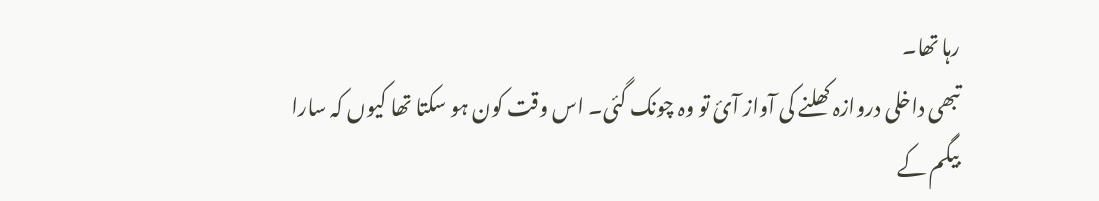رہا تھا۔
تبھی داخلی دروازہ کھلنے کی آواز آئ تو وہ چونک گئی۔ اس وقت کون ہو سکتا تھا کیوں کہ سارا بیگم کے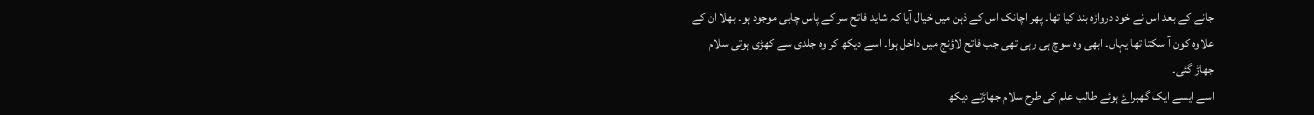جانے کے بعد اس نے خود دروازہ بند کیا تھا۔ پھر اچانک اس کے ذہن میں خیال آیا کہ شاید فاتح سر کے پاس چابی موجود ہو۔ بھلا ان کے علاوہ کون آ سکتا تھا یہاں۔ ابھی وہ سوچ ہی رہی تھی جب فاتح لاؤنج میں داخل ہوا۔ اسے دیکھ کر وہ جلدی سے کھڑی ہوتی سلام جھاڑ گئی۔
اسے ایسے ایک گھبراۓ ہوئے طالب علم کی طرح سلام جھاڑتے دیکھ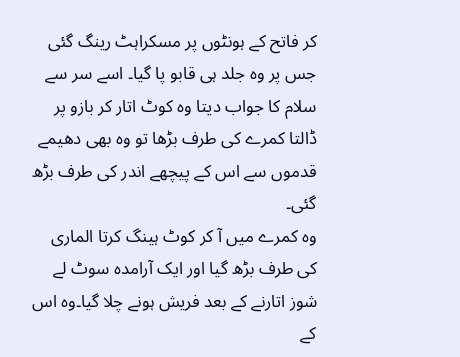کر فاتح کے ہونٹوں پر مسکراہٹ رینگ گئی جس پر وہ جلد ہی قابو پا گیا۔ اسے سر سے سلام کا جواب دیتا وہ کوٹ اتار کر بازو پر ڈالتا کمرے کی طرف بڑھا تو وہ بھی دھیمے قدموں سے اس کے پیچھے اندر کی طرف بڑھ گئی۔
وہ کمرے میں آ کر کوٹ ہینگ کرتا الماری کی طرف بڑھ گیا اور ایک آرامده سوٹ لے شوز اتارنے کے بعد فریش ہونے چلا گیا۔وہ اس کے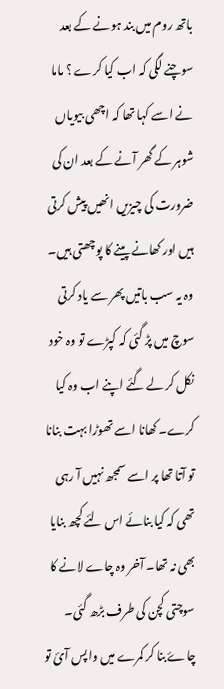باتھ روم میں بند ہونے کے بعد سوچنے لگی کہ اب کیا کرے ؟ ماما نے اسے کہا تھا کہ اچھی بیویاں شوہر کے گھر آنے کے بعد ان کی ضرورت کی چیزیں انھیں پیش کرتی ہیں اور کھانے پینے کا پوچھتی ہیں۔ وہ یہ سب باتیں پھر سے یاد کرتی سوچ میں پڑ گئی کہ کپڑے تو وہ خود نکل کر لے گئے اپنے اب وہ کیا کرے۔ کھانا اسے تھوڑا بہت بنانا تو آتا تھا پر اسے سمجھ نہیں آ رہی تھی کہ کیا بنائے اس لئے کچھ بنایا بھی نہ تھا۔ آخر وہ چاے لانے کا سوچتی کچن کی طرف بڑھ گئی۔ چاۓ بنا کر کمرے میں واپس آئ تو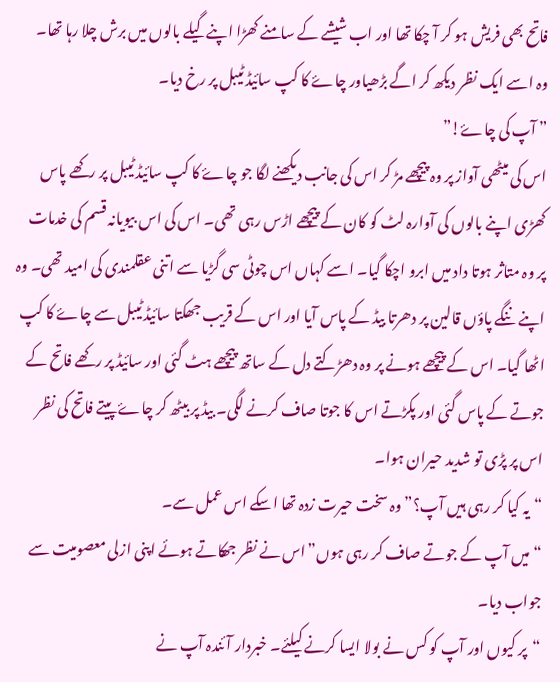فاتح بھی فریش ہو کر آ چکا تھا اور اب شیشے کے سامنے کھڑا اپنے گیلے بالوں میں برش چلا رہا تھا۔ وہ اسے ایک نظر دیکھ کر اگے بڑھیاور چاۓ کا کپ سائیڈ ٹیبل پر رخ دیا۔
” آپ کی چاۓ!”
اس کی میٹھی آواز پر وہ پیچھے مڑ کر اس کی جانب دیکھنے لگا جو چاۓ کا کپ سائیڈ ٹیبل پر رکھے پاس کھڑی اپنے بالوں کی آوارہ لٹ کو کان کے پیچھے اڑس رہی تھی۔ اس کی اس بیویانہ قسم کی خدمات پر وہ متاثر ہوتا داد میں ابرو اچکا گیا۔ اسے کہاں اس چوٹی سی گڑیا سے اتنی عقلمندی کی امید تھی۔ وہ اپنے ننگے پاؤں قالین پر دھرتا بیڈ کے پاس آیا اور اس کے قریب جھکتا سائیڈ ٹیبل سے چاۓ کا کپ اٹھا گیا۔ اس کے پیچھے ہونے پر وہ دھڑکتے دل کے ساتھ پیچھے ہٹ گئی اور سائیڈ پر رکھے فاتح کے جوتے کے پاس گئی اور پکڑتے اس کا جوتا صاف کرنے لگی۔ بیڈ پر بیٹھ کر چاۓ پیتے فاتح کی نظر اس پر پڑی تو شدید حیران ہوا۔
“یہ کیا کر رہی ہیں آپ؟”وہ سخت حیرت زدہ تھا اسکے اس عمل سے۔
“میں آپ کے جوتے صاف کر رہی ہوں”اس نے نظر جھکاتے ہوئے اپنی ازلی معصومیت سے جواب دیا۔
“پر کیوں اور آپ کو کس نے بولا ایسا کرنے کیلئے۔ خبردار آئندہ آپ نے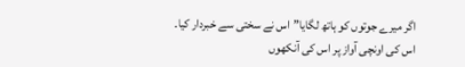اگر میرے جوتوں کو ہاتھ لگایا”اس نے سختی سے خبردار کیا۔
اس کی اونچی آواز پر اس کی آنکھوں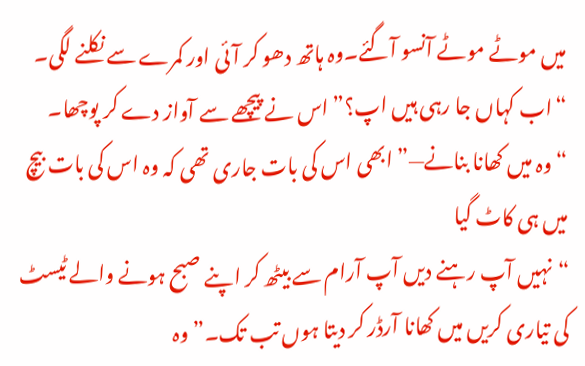میں موٹے موٹے آنسو آگئے۔وہ ہاتھ دھو کر آئی اور کمرے سے نکلنے لگی۔
“اب کہاں جا رہی ہیں اپ؟” اس نے پیچھے سے آواز دے کر پوچھا۔
“وہ میں کھانا بنانے—” ابھی اس کی بات جاری تھی کہ وہ اس کی بات بیچ میں ہی کاٹ گیا
“نہیں آپ رہنے دیں آپ آرام سے بیٹھ کر اپنے صبح ہونے والے ٹیسٹ کی تیاری کریں میں کھانا آرڈر کر دیتا ہوں تب تک۔”وہ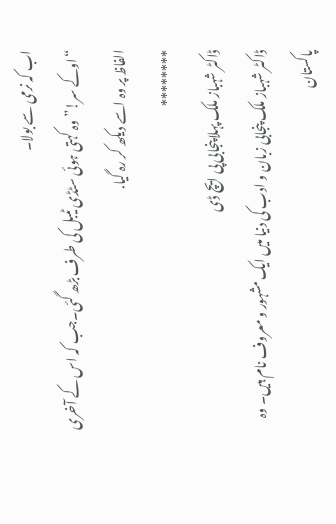اب کہ نرمی سے بولا۔
“اوکے سر!” وہ کہتی ہوئی سٹڈی ٹیبل کی طرف بڑھ گئی۔جب کہ اس کے آخری الفاظ پر وہ اسے دیکھ کر رہ گیا.
********
ڈاکٹر شہباز ملک پہلا پنجابی پی ایچ ڈی
ڈاکٹر شہباز ملک پنجابی زبان و ادب کی دنیا میں ایک مشہور و معروف نام ہیں۔ وہ پاکستان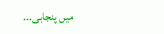میں پنجابی...